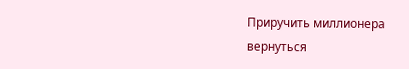Приручить миллионера
вернуться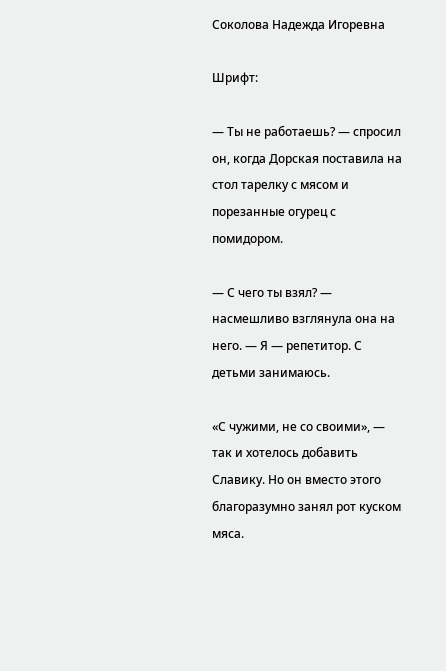Соколова Надежда Игоревна

Шрифт:

— Ты не работаешь? — спросил он, когда Дорская поставила на стол тарелку с мясом и порезанные огурец с помидором.

— С чего ты взял? — насмешливо взглянула она на него. — Я — репетитор. С детьми занимаюсь.

«С чужими, не со своими», — так и хотелось добавить Славику. Но он вместо этого благоразумно занял рот куском мяса.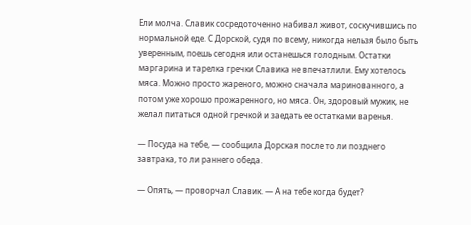Ели молча. Славик сосредоточенно набивал живот, соскучившись по нормальной еде. С Дорской, судя по всему, никогда нельзя было быть уверенным, поешь сегодня или останешься голодным. Остатки маргарина и тарелка гречки Славика не впечатлили. Ему хотелось мяса. Можно просто жареного, можно сначала маринованного, а потом уже хорошо прожаренного, но мяса. Он, здоровый мужик, не желал питаться одной гречкой и заедать ее остатками варенья.

— Посуда на тебе, — сообщила Дорская после то ли позднего завтрака, то ли раннего обеда.

— Опять, — проворчал Славик. — А на тебе когда будет?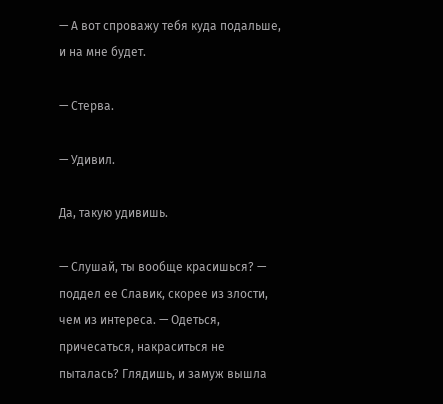— А вот спроважу тебя куда подальше, и на мне будет.

— Стерва.

— Удивил.

Да, такую удивишь.

— Слушай, ты вообще красишься? — поддел ее Славик, скорее из злости, чем из интереса. — Одеться, причесаться, накраситься не пыталась? Глядишь, и замуж вышла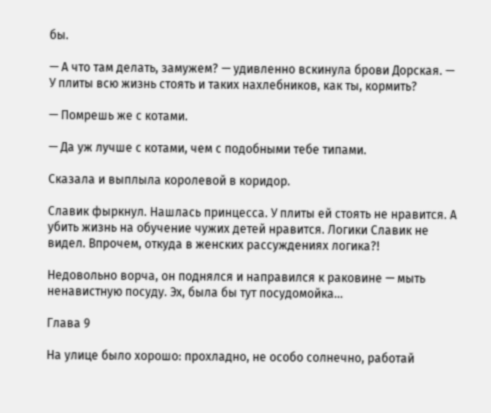бы.

— А что там делать, замужем? — удивленно вскинула брови Дорская. — У плиты всю жизнь стоять и таких нахлебников, как ты, кормить?

— Помрешь же с котами.

— Да уж лучше с котами, чем с подобными тебе типами.

Сказала и выплыла королевой в коридор.

Славик фыркнул. Нашлась принцесса. У плиты ей стоять не нравится. А убить жизнь на обучение чужих детей нравится. Логики Славик не видел. Впрочем, откуда в женских рассуждениях логика?!

Недовольно ворча, он поднялся и направился к раковине — мыть ненавистную посуду. Эх, была бы тут посудомойка…

Глава 9

На улице было хорошо: прохладно, не особо солнечно, работай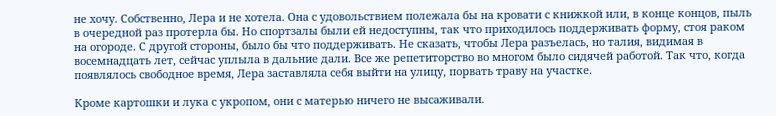не хочу. Собственно, Лера и не хотела. Она с удовольствием полежала бы на кровати с книжкой или, в конце концов, пыль в очередной раз протерла бы. Но спортзалы были ей недоступны, так что приходилось поддерживать форму, стоя раком на огороде. С другой стороны, было бы что поддерживать. Не сказать, чтобы Лера разъелась, но талия, видимая в восемнадцать лет, сейчас уплыла в дальние дали. Все же репетиторство во многом было сидячей работой. Так что, когда появлялось свободное время, Лера заставляла себя выйти на улицу, порвать траву на участке.

Кроме картошки и лука с укропом, они с матерью ничего не высаживали.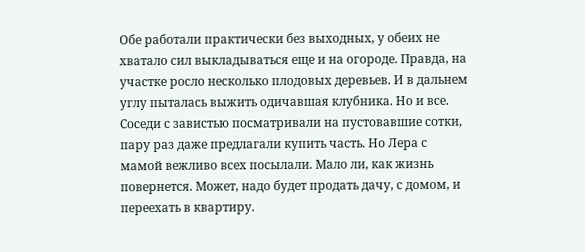Обе работали практически без выходных, у обеих не хватало сил выкладываться еще и на огороде. Правда, на участке росло несколько плодовых деревьев. И в дальнем углу пыталась выжить одичавшая клубника. Но и все. Соседи с завистью посматривали на пустовавшие сотки, пару раз даже предлагали купить часть. Но Лера с мамой вежливо всех посылали. Мало ли, как жизнь повернется. Может, надо будет продать дачу, с домом, и переехать в квартиру.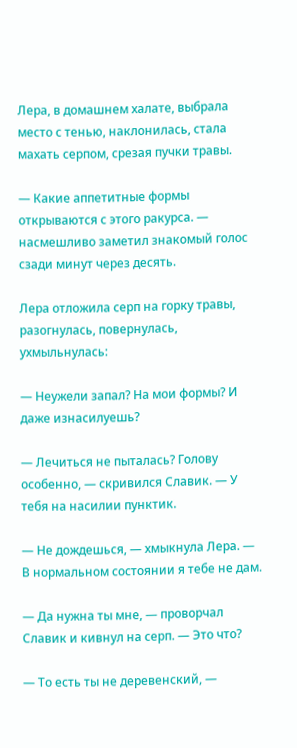Лера, в домашнем халате, выбрала место с тенью, наклонилась, стала махать серпом, срезая пучки травы.

— Какие аппетитные формы открываются с этого ракурса. — насмешливо заметил знакомый голос сзади минут через десять.

Лера отложила серп на горку травы, разогнулась, повернулась, ухмыльнулась:

— Неужели запал? На мои формы? И даже изнасилуешь?

— Лечиться не пыталась? Голову особенно, — скривился Славик. — У тебя на насилии пунктик.

— Не дождешься, — хмыкнула Лера. — В нормальном состоянии я тебе не дам.

— Да нужна ты мне, — проворчал Славик и кивнул на серп. — Это что?

— То есть ты не деревенский, —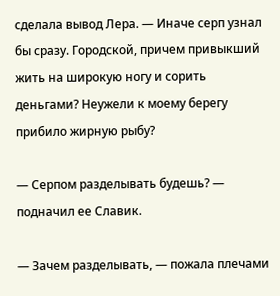сделала вывод Лера. — Иначе серп узнал бы сразу. Городской, причем привыкший жить на широкую ногу и сорить деньгами? Неужели к моему берегу прибило жирную рыбу?

— Серпом разделывать будешь? — подначил ее Славик.

— Зачем разделывать, — пожала плечами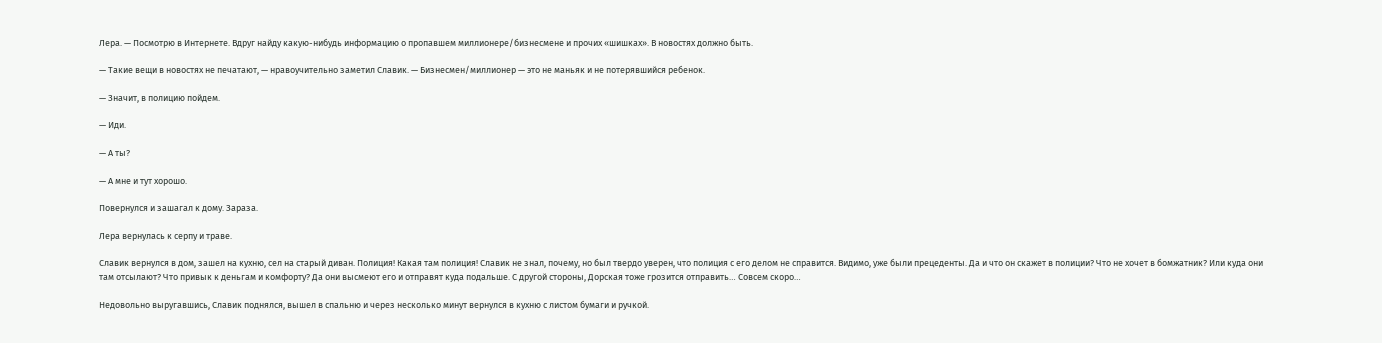Лера. — Посмотрю в Интернете. Вдруг найду какую-нибудь информацию о пропавшем миллионере/бизнесмене и прочих «шишках». В новостях должно быть.

— Такие вещи в новостях не печатают, — нравоучительно заметил Славик. — Бизнесмен/миллионер — это не маньяк и не потерявшийся ребенок.

— Значит, в полицию пойдем.

— Иди.

— А ты?

— А мне и тут хорошо.

Повернулся и зашагал к дому. Зараза.

Лера вернулась к серпу и траве.

Славик вернулся в дом, зашел на кухню, сел на старый диван. Полиция! Какая там полиция! Славик не знал, почему, но был твердо уверен, что полиция с его делом не справится. Видимо, уже были прецеденты. Да и что он скажет в полиции? Что не хочет в бомжатник? Или куда они там отсылают? Что привык к деньгам и комфорту? Да они высмеют его и отправят куда подальше. С другой стороны, Дорская тоже грозится отправить… Совсем скоро…

Недовольно выругавшись, Славик поднялся, вышел в спальню и через несколько минут вернулся в кухню с листом бумаги и ручкой.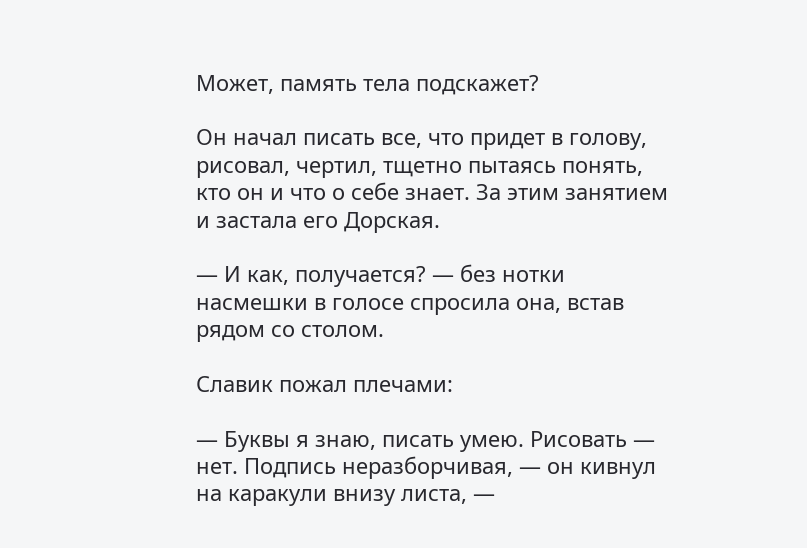Может, память тела подскажет?

Он начал писать все, что придет в голову, рисовал, чертил, тщетно пытаясь понять, кто он и что о себе знает. За этим занятием и застала его Дорская.

— И как, получается? — без нотки насмешки в голосе спросила она, встав рядом со столом.

Славик пожал плечами:

— Буквы я знаю, писать умею. Рисовать — нет. Подпись неразборчивая, — он кивнул на каракули внизу листа, —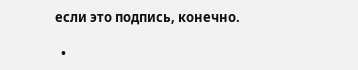если это подпись, конечно.

  •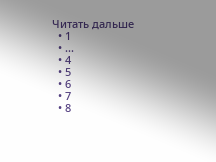Читать дальше
  • 1
  • ...
  • 4
  • 5
  • 6
  • 7
  • 8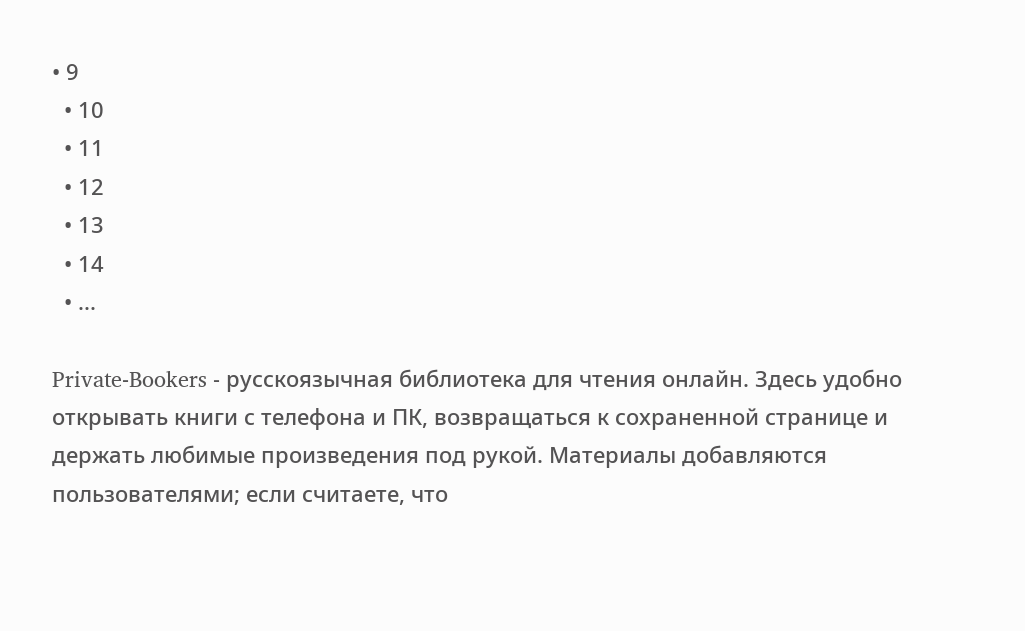• 9
  • 10
  • 11
  • 12
  • 13
  • 14
  • ...

Private-Bookers - русскоязычная библиотека для чтения онлайн. Здесь удобно открывать книги с телефона и ПК, возвращаться к сохраненной странице и держать любимые произведения под рукой. Материалы добавляются пользователями; если считаете, что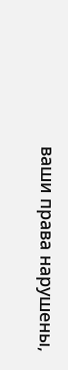ваши права нарушены,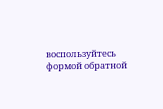воспользуйтесь формой обратной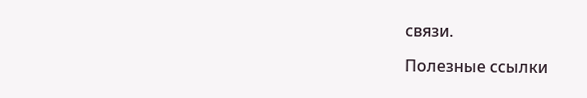связи.

Полезные ссылки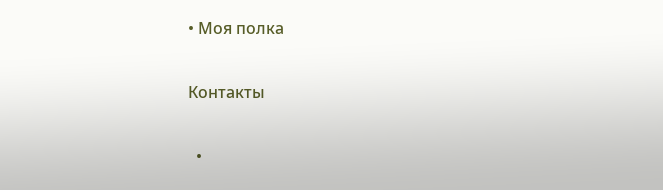• Моя полка

Контакты

  •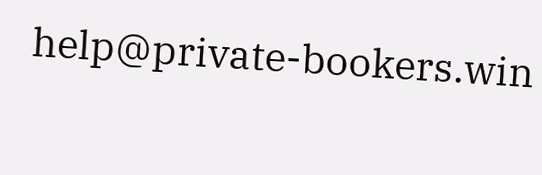help@private-bookers.win